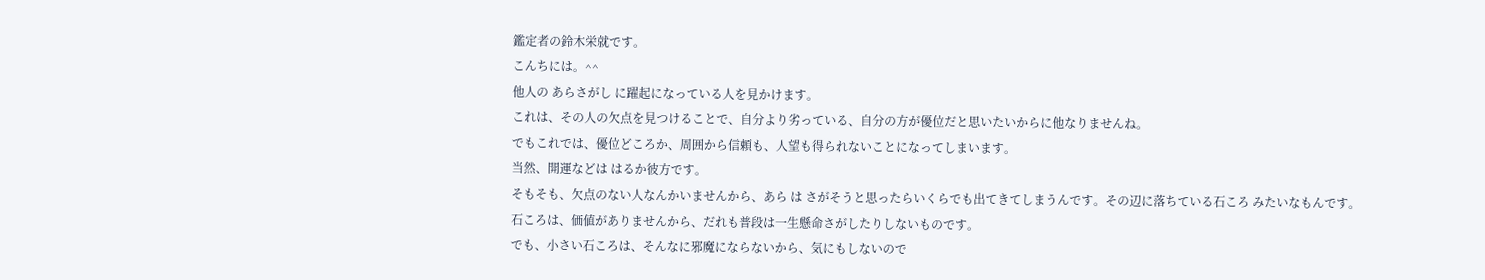鑑定者の鈴木栄就です。
こんちには。^^
他人の あらさがし に躍起になっている人を見かけます。
これは、その人の欠点を見つけることで、自分より劣っている、自分の方が優位だと思いたいからに他なりませんね。
でもこれでは、優位どころか、周囲から信頼も、人望も得られないことになってしまいます。
当然、開運などは はるか彼方です。
そもそも、欠点のない人なんかいませんから、あら は さがそうと思ったらいくらでも出てきてしまうんです。その辺に落ちている石ころ みたいなもんです。
石ころは、価値がありませんから、だれも普段は一生懸命さがしたりしないものです。
でも、小さい石ころは、そんなに邪魔にならないから、気にもしないので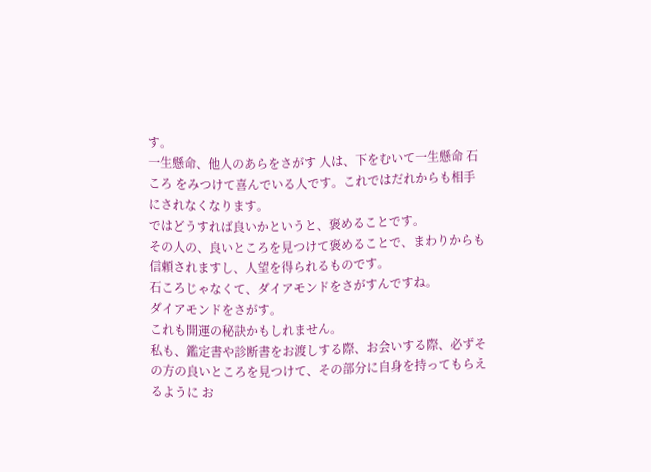す。
一生懸命、他人のあらをさがす 人は、下をむいて一生懸命 石ころ をみつけて喜んでいる人です。これではだれからも相手にされなくなります。
ではどうすれば良いかというと、褒めることです。
その人の、良いところを見つけて褒めることで、まわりからも信頼されますし、人望を得られるものです。
石ころじゃなくて、ダイアモンドをさがすんですね。
ダイアモンドをさがす。
これも開運の秘訣かもしれません。
私も、鑑定書や診断書をお渡しする際、お会いする際、必ずその方の良いところを見つけて、その部分に自身を持ってもらえるように お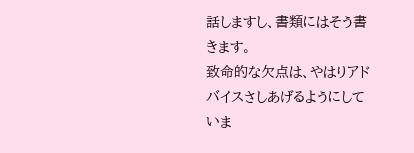話しますし、書類にはそう書きます。
致命的な欠点は、やはりアドバイスさしあげるようにしていま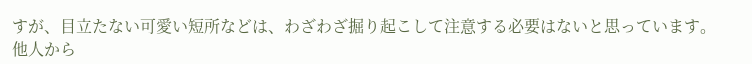すが、目立たない可愛い短所などは、わざわざ掘り起こして注意する必要はないと思っています。
他人から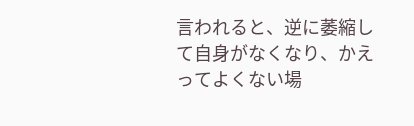言われると、逆に萎縮して自身がなくなり、かえってよくない場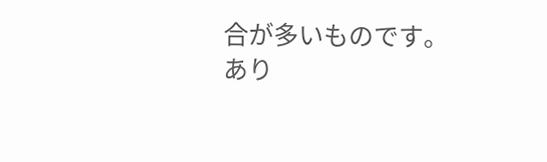合が多いものです。
あり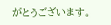がとうございます。